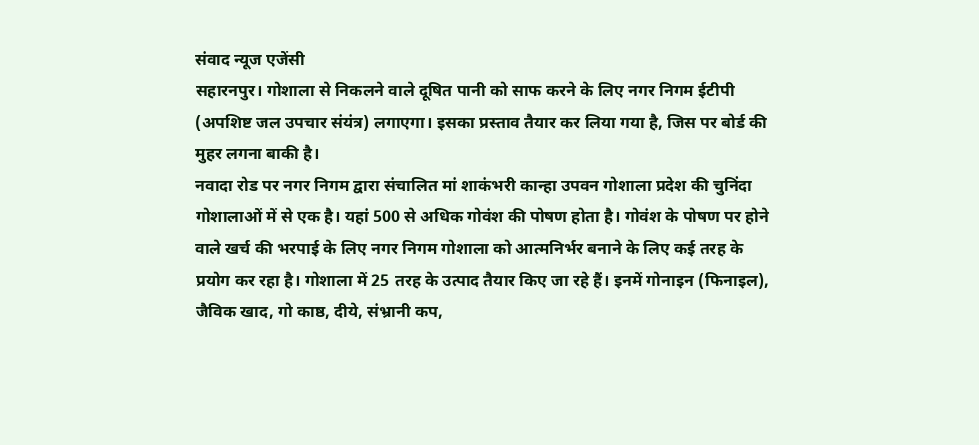संवाद न्यूज एजेंसी
सहारनपुर। गोशाला से निकलने वाले दूषित पानी को साफ करने के लिए नगर निगम ईटीपी (अपशिष्ट जल उपचार संयंत्र) लगाएगा। इसका प्रस्ताव तैयार कर लिया गया है, जिस पर बोर्ड की मुहर लगना बाकी है।
नवादा रोड पर नगर निगम द्वारा संचालित मां शाकंभरी कान्हा उपवन गोशाला प्रदेश की चुनिंदा गोशालाओं में से एक है। यहां 500 से अधिक गोवंश की पोषण होता है। गोवंश के पोषण पर होने वाले खर्च की भरपाई के लिए नगर निगम गोशाला को आत्मनिर्भर बनाने के लिए कई तरह के प्रयोग कर रहा है। गोशाला में 25 तरह के उत्पाद तैयार किए जा रहे हैं। इनमें गोनाइन (फिनाइल), जैविक खाद, गो काष्ठ, दीये, संभ्रानी कप,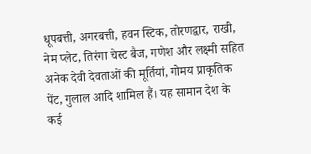धूपबत्ती, अगरबत्ती, हवन स्टिक, तोरणद्वार, राखी, नेम प्लेट, तिरंगा चेस्ट बैज, गणेश और लक्ष्मी सहित अनेक देवी देवताओं की मूर्तियां, गोमय प्राकृतिक पेंट, गुलाल आदि शामिल हैं। यह सामान देश के कई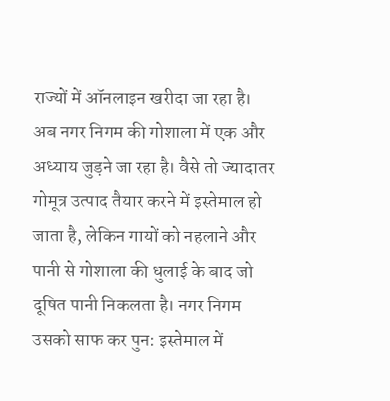राज्यों में ऑनलाइन खरीदा जा रहा है।
अब नगर निगम की गोशाला में एक और अध्याय जुड़ने जा रहा है। वैसे तो ज्यादातर गोमूत्र उत्पाद तैयार करने में इस्तेमाल हो जाता है, लेकिन गायों को नहलाने और पानी से गोशाला की धुलाई के बाद जो दूषित पानी निकलता है। नगर निगम उसको साफ कर पुन: इस्तेमाल में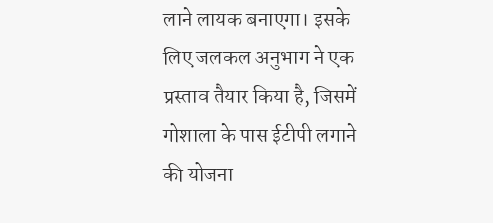लाने लायक बनाएगा। इसके लिए जलकल अनुभाग ने एक प्रस्ताव तैयार किया है, जिसमें गोशाला के पास ईटीपी लगाने की योजना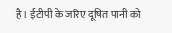है। ईटीपी के जरिए दूषित पानी को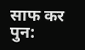साफ कर पुन: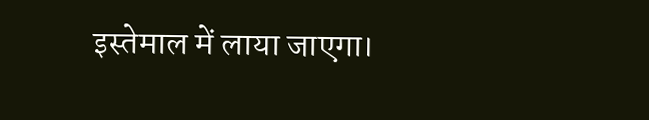इस्तेमाल में लाया जाएगा।